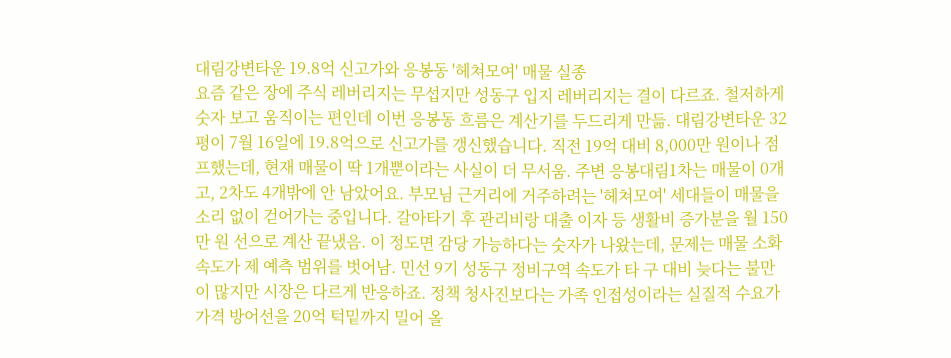대림강변타운 19.8억 신고가와 응봉동 '헤쳐모여' 매물 실종
요즘 같은 장에 주식 레버리지는 무섭지만 성동구 입지 레버리지는 결이 다르죠. 철저하게 숫자 보고 움직이는 편인데 이번 응봉동 흐름은 계산기를 두드리게 만듦. 대림강변타운 32평이 7월 16일에 19.8억으로 신고가를 갱신했습니다. 직전 19억 대비 8,000만 원이나 점프했는데, 현재 매물이 딱 1개뿐이라는 사실이 더 무서움. 주변 응봉대림1차는 매물이 0개고, 2차도 4개밖에 안 남았어요. 부모님 근거리에 거주하려는 '헤쳐모여' 세대들이 매물을 소리 없이 걷어가는 중입니다. 갈아타기 후 관리비랑 대출 이자 등 생활비 증가분을 월 150만 원 선으로 계산 끝냈음. 이 정도면 감당 가능하다는 숫자가 나왔는데, 문제는 매물 소화 속도가 제 예측 범위를 벗어남. 민선 9기 성동구 정비구역 속도가 타 구 대비 늦다는 불만이 많지만 시장은 다르게 반응하죠. 정책 청사진보다는 가족 인접성이라는 실질적 수요가 가격 방어선을 20억 턱밑까지 밀어 올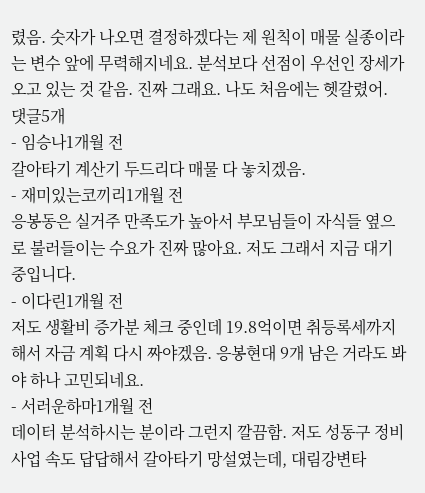렸음. 숫자가 나오면 결정하겠다는 제 원칙이 매물 실종이라는 변수 앞에 무력해지네요. 분석보다 선점이 우선인 장세가 오고 있는 것 같음. 진짜 그래요. 나도 처음에는 헷갈렸어.
댓글5개
- 임승나1개월 전
갈아타기 계산기 두드리다 매물 다 놓치겠음.
- 재미있는코끼리1개월 전
응봉동은 실거주 만족도가 높아서 부모님들이 자식들 옆으로 불러들이는 수요가 진짜 많아요. 저도 그래서 지금 대기 중입니다.
- 이다린1개월 전
저도 생활비 증가분 체크 중인데 19.8억이면 취등록세까지 해서 자금 계획 다시 짜야겠음. 응봉현대 9개 남은 거라도 봐야 하나 고민되네요.
- 서러운하마1개월 전
데이터 분석하시는 분이라 그런지 깔끔함. 저도 성동구 정비사업 속도 답답해서 갈아타기 망설였는데, 대림강변타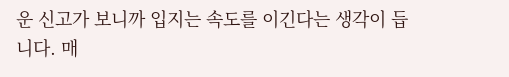운 신고가 보니까 입지는 속도를 이긴다는 생각이 듭니다. 매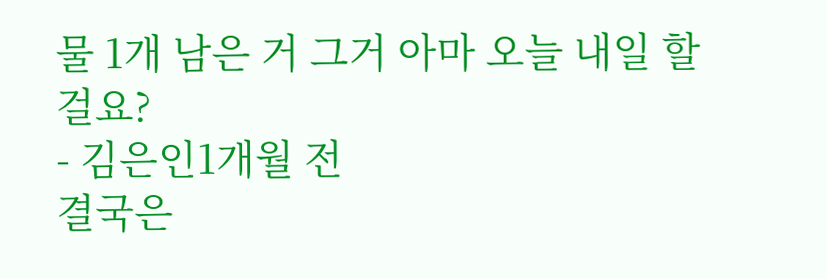물 1개 남은 거 그거 아마 오늘 내일 할걸요?
- 김은인1개월 전
결국은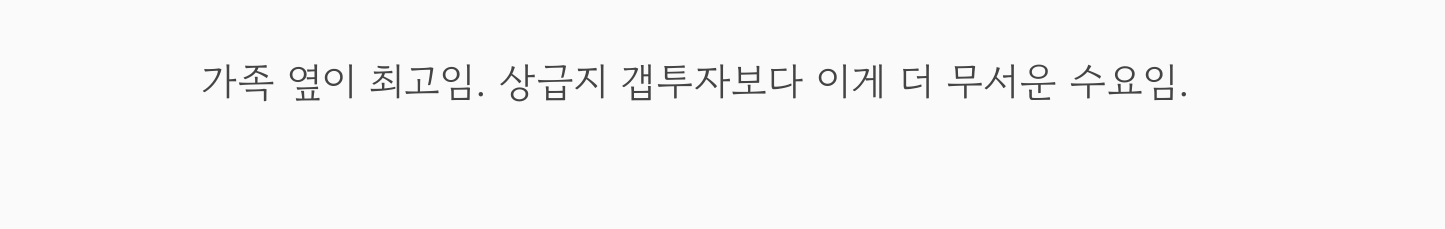가족 옆이 최고임. 상급지 갭투자보다 이게 더 무서운 수요임.